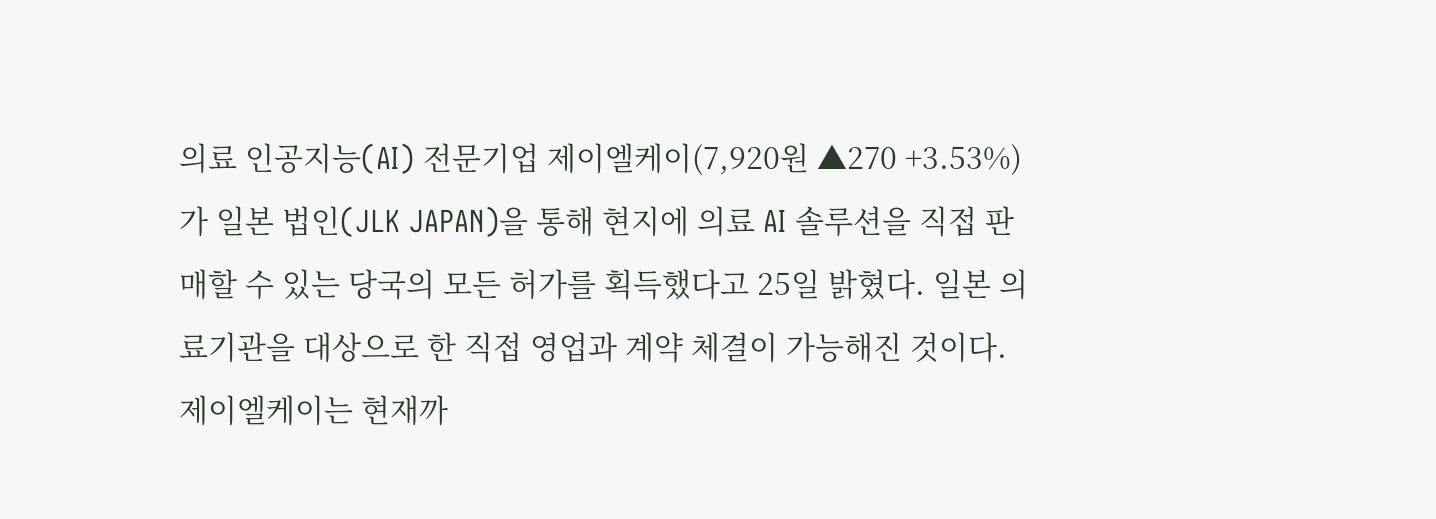의료 인공지능(AI) 전문기업 제이엘케이(7,920원 ▲270 +3.53%)가 일본 법인(JLK JAPAN)을 통해 현지에 의료 AI 솔루션을 직접 판매할 수 있는 당국의 모든 허가를 획득했다고 25일 밝혔다. 일본 의료기관을 대상으로 한 직접 영업과 계약 체결이 가능해진 것이다.
제이엘케이는 현재까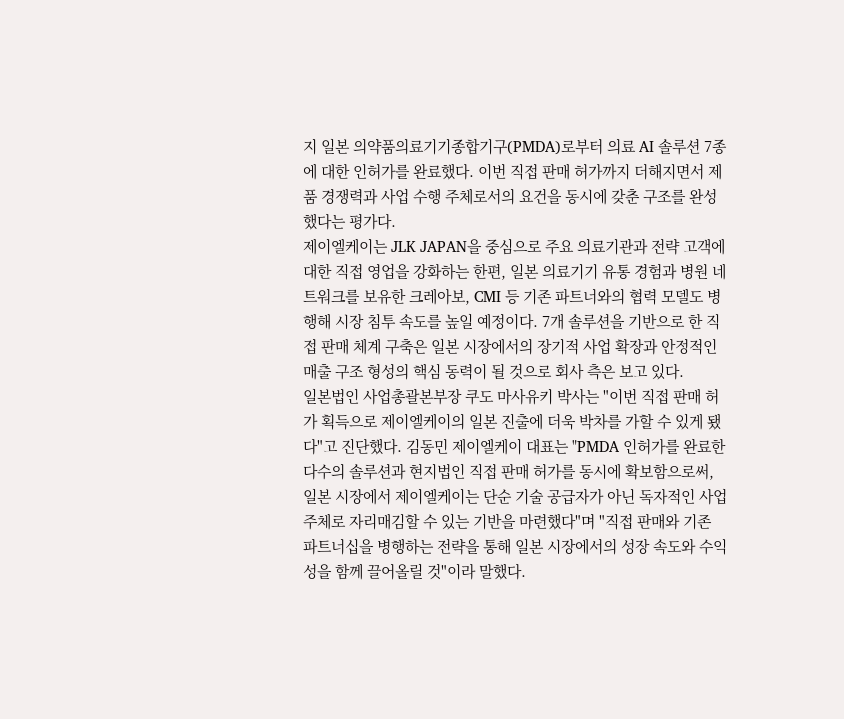지 일본 의약품의료기기종합기구(PMDA)로부터 의료 AI 솔루션 7종에 대한 인허가를 완료했다. 이번 직접 판매 허가까지 더해지면서 제품 경쟁력과 사업 수행 주체로서의 요건을 동시에 갖춘 구조를 완성했다는 평가다.
제이엘케이는 JLK JAPAN을 중심으로 주요 의료기관과 전략 고객에 대한 직접 영업을 강화하는 한편, 일본 의료기기 유통 경험과 병원 네트워크를 보유한 크레아보, CMI 등 기존 파트너와의 협력 모델도 병행해 시장 침투 속도를 높일 예정이다. 7개 솔루션을 기반으로 한 직접 판매 체계 구축은 일본 시장에서의 장기적 사업 확장과 안정적인 매출 구조 형성의 핵심 동력이 될 것으로 회사 측은 보고 있다.
일본법인 사업총괄본부장 쿠도 마사유키 박사는 "이번 직접 판매 허가 획득으로 제이엘케이의 일본 진출에 더욱 박차를 가할 수 있게 됐다"고 진단했다. 김동민 제이엘케이 대표는 "PMDA 인허가를 완료한 다수의 솔루션과 현지법인 직접 판매 허가를 동시에 확보함으로써, 일본 시장에서 제이엘케이는 단순 기술 공급자가 아닌 독자적인 사업 주체로 자리매김할 수 있는 기반을 마련했다"며 "직접 판매와 기존 파트너십을 병행하는 전략을 통해 일본 시장에서의 성장 속도와 수익성을 함께 끌어올릴 것"이라 말했다.